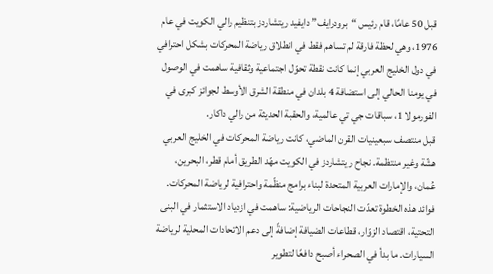قبل 50 عامًا، قام رئيس “برودرايف” دايفيد ريتشاردز بتنظيم رالي الكويت في عام 1976، وهي لحظة فارقة لم تساهم فقط في انطلاق رياضة المحركات بشكل احترافي في دول الخليج العربي إنما كانت نقطة تحوّل اجتماعية وثقافية ساهمت في الوصول في يومنا الحالي إلى استضافة 4 بلدان في منطقة الشرق الأوسط لجوائز كبرى في الفورمولا 1، سباقات جي تي عالمية، والحقبة الحديثة من رالي داكار.
قبل منتصف سبعينيات القرن الماضي، كانت رياضة المحركات في الخليج العربي هشّة وغير منتظمة. نجاح ريتشاردز في الكويت مهّد الطريق أمام قطر، البحرين، عُمان، والإمارات العربية المتحدة لبناء برامج منظّمة واحترافية لرياضة المحركات. فوائد هذه الخطوة تعدّت النجاحات الرياضية: ساهمت في ازدياد الاستثمار في البنى التحتية، اقتصاد الزوّار، قطاعات الضيافة إضافةً إلى دعم الاتحادات المحلية لرياضة السيارات. ما بدأ في الصحراء أصبح دافعًا لتطوير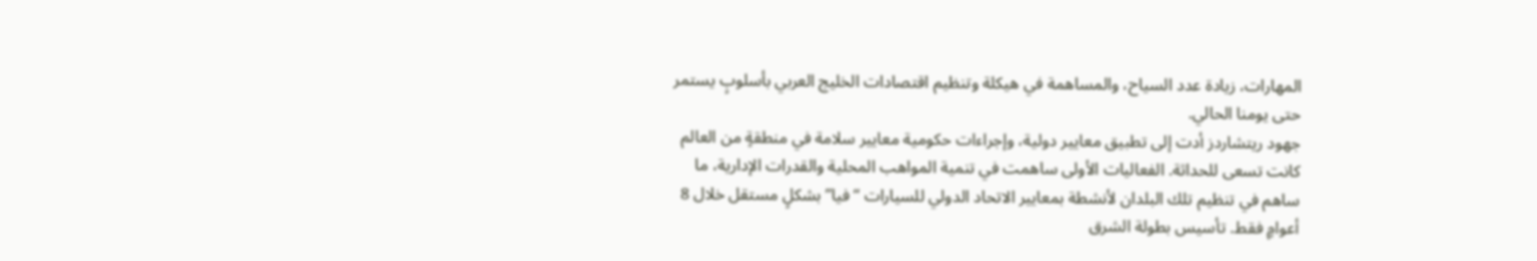المهارات، زيادة عدد السياح، والمساهمة في هيكلة وتنظيم اقتصادات الخليج العربي بأسلوبٍ يستمر حتى يومنا الحالي.
جهود ريتشاردز أدت إلى تطبيق معايير دولية، وإجراءات حكومية معايير سلامة في منطقةٍ من العالم كانت تسعى للحداثة. الفعاليات الأولى ساهمت في تنمية المواهب المحلية والقدرات الإدارية، ما ساهم في تنظيم تلك البلدان لأنشطة بمعايير الاتحاد الدولي للسيارات “فيا” بشكلٍ مستقل خلال 8 أعوامٍ فقط. تأسيس بطولة الشرق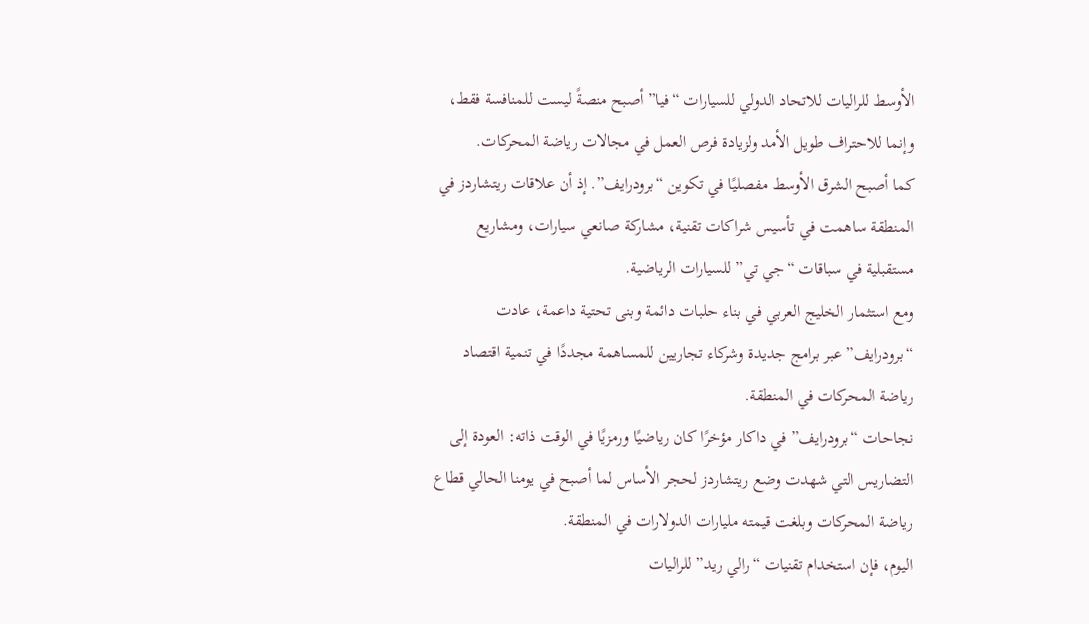الأوسط للراليات للاتحاد الدولي للسيارات “فيا” أصبح منصةً ليست للمنافسة فقط، وإنما للاحتراف طويل الأمد ولزيادة فرص العمل في مجالات رياضة المحركات.
كما أصبح الشرق الأوسط مفصليًا في تكوين “برودرايف”. إذ أن علاقات ريتشاردز في المنطقة ساهمت في تأسيس شراكات تقنية، مشاركة صانعي سيارات، ومشاريع مستقبلية في سباقات “جي تي” للسيارات الرياضية.
ومع استثمار الخليج العربي في بناء حلبات دائمة وبنى تحتية داعمة، عادت “برودرايف” عبر برامج جديدة وشركاء تجاريين للمساهمة مجددًا في تنمية اقتصاد رياضة المحركات في المنطقة.
نجاحات “برودرايف” في داكار مؤخرًا كان رياضيًا ورمزيًا في الوقت ذاته: العودة إلى التضاريس التي شهدت وضع ريتشاردز لحجر الأساس لما أصبح في يومنا الحالي قطاع رياضة المحركات وبلغت قيمته مليارات الدولارات في المنطقة.
اليوم، فإن استخدام تقنيات “رالي ريد” للراليات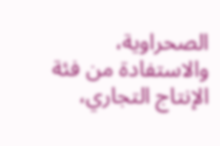الصحراوية، والاستفادة من فئة الإنتاج التجاري،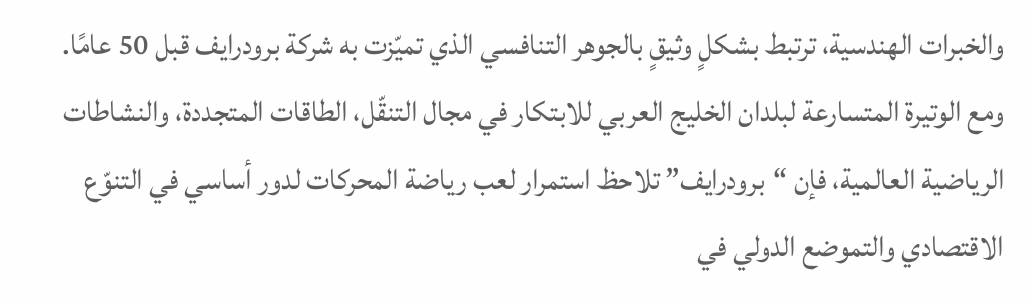والخبرات الهندسية، ترتبط بشكلٍ وثيقٍ بالجوهر التنافسي الذي تميّزت به شركة برودرايف قبل 50 عامًا.
ومع الوتيرة المتسارعة لبلدان الخليج العربي للابتكار في مجال التنقّل، الطاقات المتجددة، والنشاطات الرياضية العالمية، فإن “برودرايف” تلاحظ استمرار لعب رياضة المحركات لدور أساسي في التنوّع الاقتصادي والتموضع الدولي في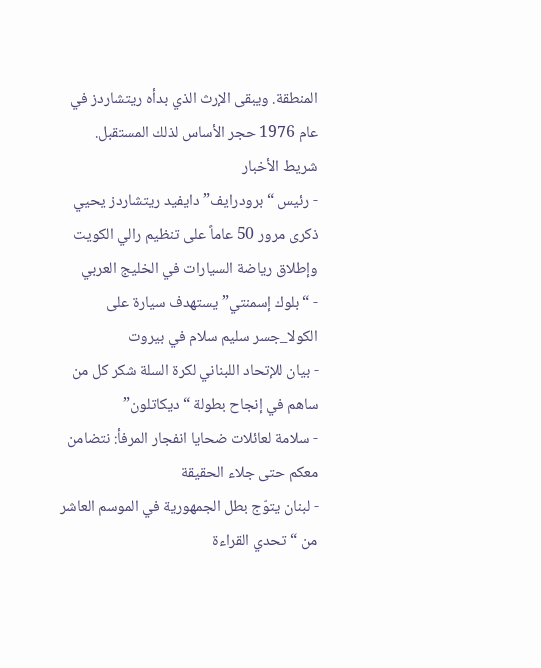المنطقة. ويبقى الإرث الذي بدأه ريتشاردز في عام 1976 حجر الأساس لذلك المستقبل.
شريط الأخبار
- رئيس “برودرايف” دايفيد ريتشاردز يحيي ذكرى مرور 50 عاماً على تنظيم رالي الكويت وإطلاق رياضة السيارات في الخليج العربي
- “بلوك إسمنتي” يستهدف سيارة على الكولا_جسر سليم سلام في بيروت
- بيان للإتحاد اللبناني لكرة السلة شكر كل من ساهم في إنجاح بطولة “ديكاتلون”
- سلامة لعائلات ضحايا انفجار المرفأ: نتضامن معكم حتى جلاء الحقيقة
- لبنان يتوّج بطل الجمهورية في الموسم العاشر من “تحدي القراءة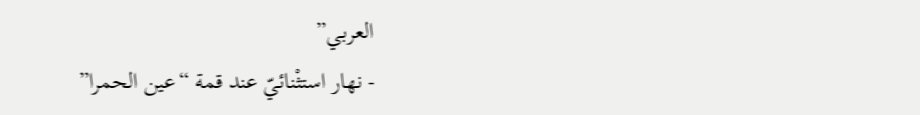العربي”
- نهار استثْنائيّ عند قمة “عين الحمرا”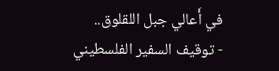في أَعالي جبل اللقلوق..
- توقيف السفير الفلسطيني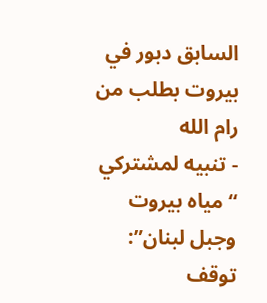السابق دبور في بيروت بطلب من رام الله
- تنبيه لمشتركي “مياه بيروت وجبل لبنان”: توقف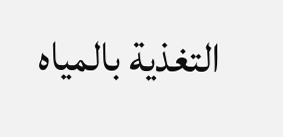التغذية بالمياه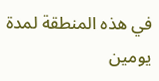في هذه المنطقة لمدة يومين